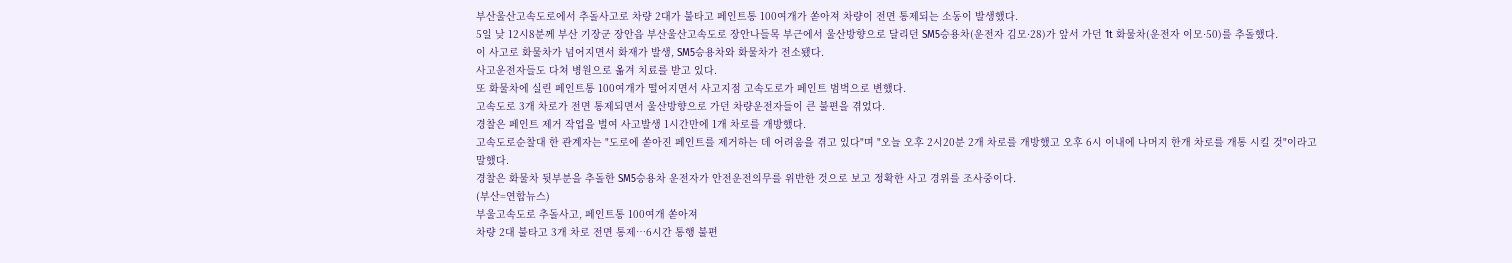부산울산고속도로에서 추돌사고로 차량 2대가 불타고 페인트통 100여개가 쏟아져 차량이 전면 통제되는 소동이 발생했다.
5일 낮 12시8분께 부산 기장군 장안읍 부산울산고속도로 장안나들목 부근에서 울산방향으로 달리던 SM5승용차(운전자 김모·28)가 앞서 가던 1t 화물차(운전자 이모·50)를 추돌했다.
이 사고로 화물차가 넘어지면서 화재가 발생, SM5승용차와 화물차가 전소됐다.
사고운전자들도 다쳐 병원으로 옮겨 치료를 받고 있다.
또 화물차에 실린 페인트통 100여개가 떨어지면서 사고지점 고속도로가 페인트 범벅으로 변했다.
고속도로 3개 차로가 전면 통제되면서 울산방향으로 가던 차량운전자들이 큰 불편을 겪었다.
경찰은 페인트 제거 작업을 벌여 사고발생 1시간만에 1개 차로를 개방했다.
고속도로순찰대 한 관계자는 "도로에 쏟아진 페인트를 제거하는 데 어려움을 겪고 있다"며 "오늘 오후 2시20분 2개 차로를 개방했고 오후 6시 이내에 나머지 한개 차로를 개통 시킬 것"이라고 말했다.
경찰은 화물차 뒷부분을 추돌한 SM5승용차 운전자가 안전운전의무를 위반한 것으로 보고 정확한 사고 경위를 조사중이다.
(부산=연합뉴스)
부울고속도로 추돌사고, 페인트통 100여개 쏟아져
차량 2대 불타고 3개 차로 전면 통제…6시간 통행 불편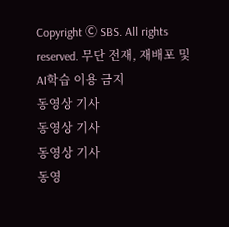Copyright Ⓒ SBS. All rights reserved. 무단 전재, 재배포 및 AI학습 이용 금지
동영상 기사
동영상 기사
동영상 기사
동영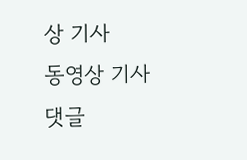상 기사
동영상 기사
댓글